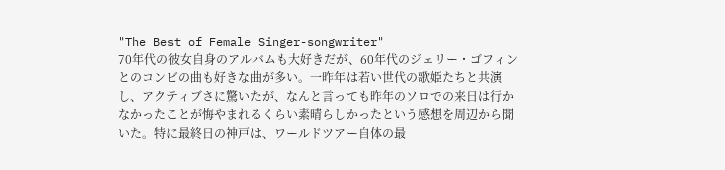"The Best of Female Singer-songwriter"
70年代の彼女自身のアルバムも大好きだが、60年代のジェリー・ゴフィンとのコンビの曲も好きな曲が多い。一昨年は若い世代の歌姫たちと共演し、アクティブさに驚いたが、なんと言っても昨年のソロでの来日は行かなかったことが悔やまれるくらい素晴らしかったという感想を周辺から聞いた。特に最終日の神戸は、ワールドツアー自体の最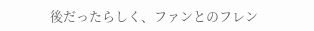後だったらしく、ファンとのフレン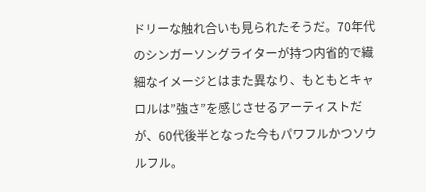ドリーな触れ合いも見られたそうだ。70年代のシンガーソングライターが持つ内省的で繊細なイメージとはまた異なり、もともとキャロルは”強さ”を感じさせるアーティストだが、60代後半となった今もパワフルかつソウルフル。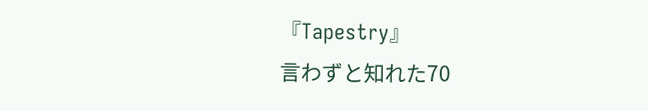『Tapestry』
言わずと知れた70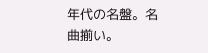年代の名盤。名曲揃い。